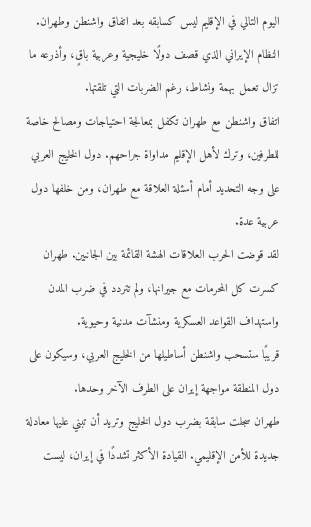اليوم التالي في الإقليم ليس كسابقه بعد اتفاق واشنطن وطهران. النظام الإيراني الذي قصف دولًا خليجية وعربية باقٍ، وأذرعه ما تزال تعمل بهمة ونشاط، رغم الضربات التي تلقتها.
اتفاق واشنطن مع طهران تكفل بمعالجة احتياجات ومصالح خاصة للطرفين، وترك لأهل الإقليم مداواة جراحهم. دول الخليج العربي على وجه التحديد أمام أسئلة العلاقة مع طهران، ومن خلفها دول عربية عدة.
لقد قوضت الحرب العلاقات الهشة القائمة بين الجانبين. طهران كسرت كل المحرمات مع جيرانها، ولم تتردد في ضرب المدن واستهداف القواعد العسكرية ومنشآت مدنية وحيوية.
قريبًا ستسحب واشنطن أساطيلها من الخليج العربي، وسيكون على دول المنطقة مواجهة إيران على الطرف الآخر وحدها.
طهران سجلت سابقة بضرب دول الخليج وتريد أن تبني عليها معادلة جديدة للأمن الإقليمي. القيادة الأكثر تشددًا في إيران، ليست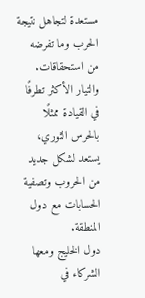مستعدة لتجاهل نتيجة الحرب وما تفرضه من استحقاقات. والتيار الأكثر تطرفًا في القيادة ممثلًا بالحرس الثوري، يستعد لشكل جديد من الحروب وتصفية الحسابات مع دول المنطقة.
دول الخليج ومعها الشركاء في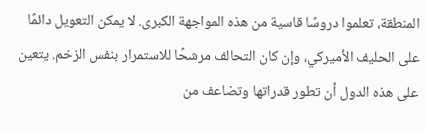المنطقة، تعلموا دروسًا قاسية من هذه المواجهة الكبرى. لا يمكن التعويل دائمًا على الحليف الأميركي، وإن كان التحالف مرشحًا للاستمرار بنفس الزخم. يتعين على هذه الدول أن تطور قدراتها وتضاعف من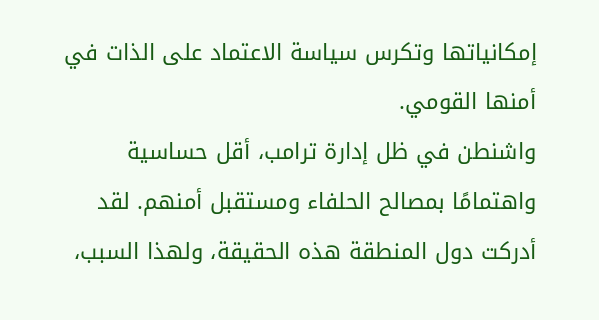إمكانياتها وتكرس سياسة الاعتماد على الذات في أمنها القومي.
واشنطن في ظل إدارة ترامب، أقل حساسية واهتمامًا بمصالح الحلفاء ومستقبل أمنهم. لقد أدركت دول المنطقة هذه الحقيقة، ولهذا السبب،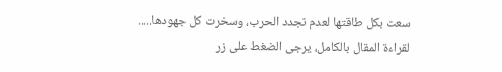سعت بكل طاقتها لعدم تجدد الحرب، وسخرت كل جهودها.....
لقراءة المقال بالكامل، يرجى الضغط على زر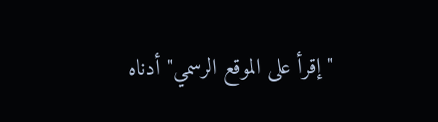"إقرأ على الموقع الرسمي" أدناه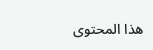هذا المحتوى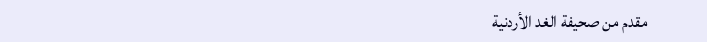مقدم من صحيفة الغد الأردنية